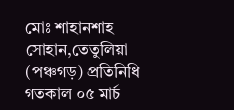মোঃ শাহানশাহ সোহান,তেতুলিয়া (পঞ্চগড়) প্রতিনিধি
গতকাল ০৫ মার্চ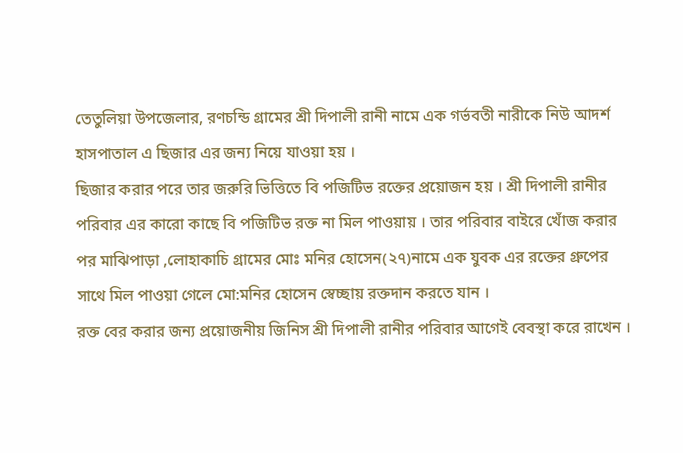তেতুলিয়া উপজেলার, রণচন্ডি গ্রামের শ্রী দিপালী রানী নামে এক গর্ভবতী নারীকে নিউ আদর্শ হাসপাতাল এ ছিজার এর জন্য নিয়ে যাওয়া হয় ।
ছিজার করার পরে তার জরুরি ভিত্তিতে বি পজিটিভ রক্তের প্রয়োজন হয় । শ্রী দিপালী রানীর পরিবার এর কারো কাছে বি পজিটিভ রক্ত না মিল পাওয়ায় । তার পরিবার বাইরে খোঁজ করার পর মাঝিপাড়া ,লোহাকাচি গ্রামের মোঃ মনির হোসেন(২৭)নামে এক যুবক এর রক্তের গ্রুপের সাথে মিল পাওয়া গেলে মো:মনির হোসেন স্বেচ্ছায় রক্তদান করতে যান ।
রক্ত বের করার জন্য প্রয়োজনীয় জিনিস শ্রী দিপালী রানীর পরিবার আগেই বেবস্থা করে রাখেন ।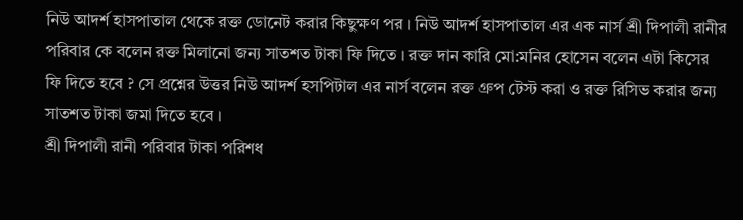নিউ আদর্শ হাসপাতাল থেকে রক্ত ডোনেট করার কিছুক্ষণ পর । নিউ আদর্শ হাসপাতাল এর এক নার্স শ্রী দিপালী রানীর পরিবার কে বলেন রক্ত মিলানো জন্য সাতশত টাকা ফি দিতে । রক্ত দান কারি মো:মনির হোসেন বলেন এটা কিসের ফি দিতে হবে ? সে প্রশ্নের উত্তর নিউ আদর্শ হসপিটাল এর নার্স বলেন রক্ত গ্রুপ টেস্ট করা ও রক্ত রিসিভ করার জন্য সাতশত টাকা জমা দিতে হবে ।
শ্রী দিপালী রানী পরিবার টাকা পরিশধ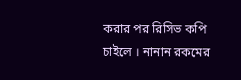করার পর রিসিভ কপি চাইলে । নানান রকমের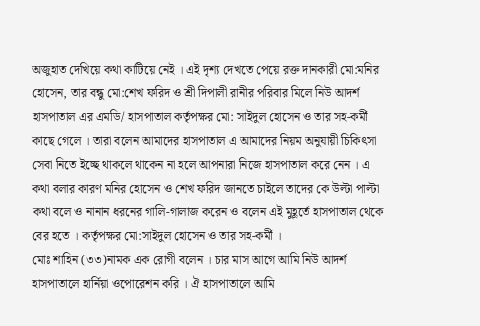অজুহাত দেখিয়ে কথা কাটিয়ে নেই । এই দৃশ্য দেখতে পেয়ে রক্ত দানকারী মো:মনির হোসেন, তার বন্ধু মো:শেখ ফরিদ ও শ্রী দিপালী রানীর পরিবার মিলে নিউ আদর্শ হাসপাতাল এর এমডি/ হাসপাতাল কর্তৃপক্ষর মো: সাইদুল হোসেন ও তার সহ-কর্মী কাছে গেলে । তারা বলেন আমাদের হাসপাতাল এ আমাদের নিয়ম অনুযায়ী চিকিৎসা সেবা নিতে ইচ্ছে থাকলে থাকেন না হলে আপনারা নিজে হাসপাতাল করে নেন । এ কথা বলার কারণ মনির হোসেন ও শেখ ফরিদ জানতে চাইলে তাদের কে উল্টা পাল্টা কথা বলে ও নানান ধরনের গালি-গালাজ করেন ও বলেন এই মুহূর্তে হাসপাতাল থেকে বের হতে । কর্তৃপক্ষর মো:সাইদুল হোসেন ও তার সহ-কর্মী ।
মোঃ শাহিন (৩৩)নামক এক রোগী বলেন । চার মাস আগে আমি নিউ আদর্শ হাসপাতালে হার্নিয়া ওপোরেশন করি । ঐ হাসপাতালে আমি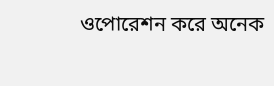ওপোরেশন করে অনেক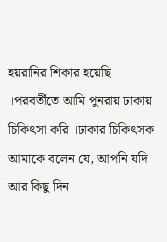হয়রানির শিকার হয়েছি ।পরবর্তীতে আমি পুনরায় ঢাকায় চিকিৎসা করি ।ঢাকার চিকিৎসক আমাকে বলেন যে, আপনি যদি আর কিছু দিন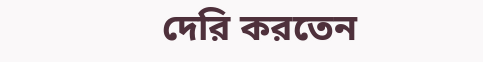দেরি করতেন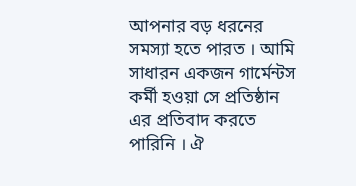আপনার বড় ধরনের সমস্যা হতে পারত । আমি সাধারন একজন গার্মেন্টস কর্মী হওয়া সে প্রতিষ্ঠান এর প্রতিবাদ করতে পারিনি । ঐ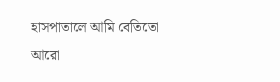হাসপাতালে আমি বেতিতো আরো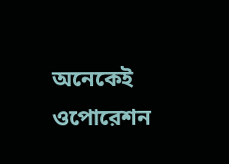অনেকেই ওপোরেশন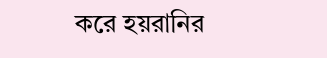করে হয়রানির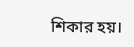শিকার হয়।